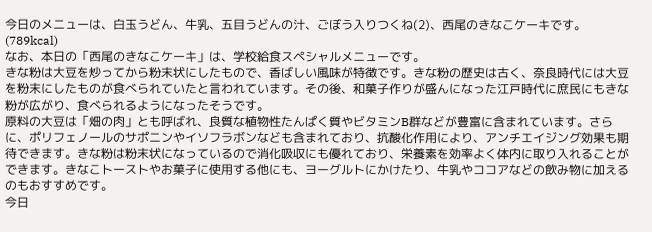今日のメニューは、白玉うどん、牛乳、五目うどんの汁、ごぼう入りつくね(2)、西尾のきなこケーキです。(789kcal)
なお、本日の「西尾のきなこケーキ」は、学校給食スペシャルメニューです。
きな粉は大豆を炒ってから粉末状にしたもので、香ばしい風味が特徴です。きな粉の歴史は古く、奈良時代には大豆を粉末にしたものが食べられていたと言われています。その後、和菓子作りが盛んになった江戸時代に庶民にもきな粉が広がり、食べられるようになったそうです。
原料の大豆は「畑の肉」とも呼ばれ、良質な植物性たんぱく質やビタミンB群などが豊富に含まれています。さらに、ポリフェノールのサポニンやイソフラボンなども含まれており、抗酸化作用により、アンチエイジング効果も期待できます。きな粉は粉末状になっているので消化吸収にも優れており、栄養素を効率よく体内に取り入れることができます。きなこトーストやお菓子に使用する他にも、ヨーグルトにかけたり、牛乳やココアなどの飲み物に加えるのもおすすめです。
今日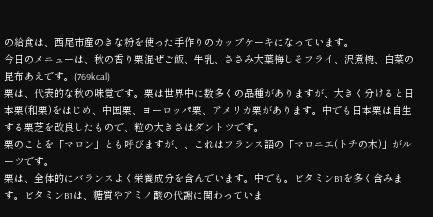の給食は、西尾市産のきな粉を使った手作りのカップケーキになっています。
今日のメニューは、秋の香り栗混ぜご飯、牛乳、ささみ大葉梅しそフライ、沢煮椀、白菜の昆布あえです。(769kcal)
栗は、代表的な秋の味覚です。栗は世界中に数多くの品種がありますが、大きく分けると日本栗(和栗)をはじめ、中国栗、ヨーロッパ栗、アメリカ栗があります。中でも日本栗は自生する栗芝を改良したもので、粒の大きさはダントツです。
栗のことを「マロン」とも呼びますが、、これはフランス語の「マロニエ(トチの木)」がルーツです。
栗は、全体的にバランスよく栄養成分を含んでいます。中でも。ビタミンB1を多く含みます。ビタミンB1は、糖質やアミノ酸の代謝に関わっていま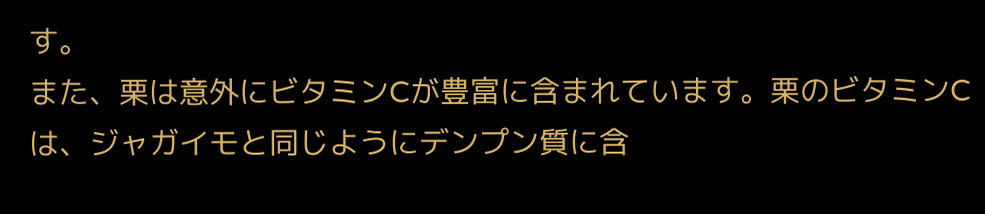す。
また、栗は意外にビタミンCが豊富に含まれています。栗のビタミンCは、ジャガイモと同じようにデンプン質に含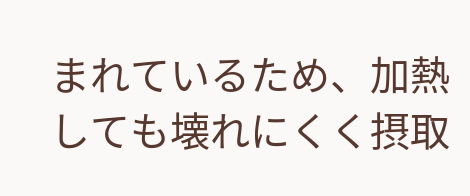まれているため、加熱しても壊れにくく摂取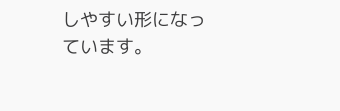しやすい形になっています。